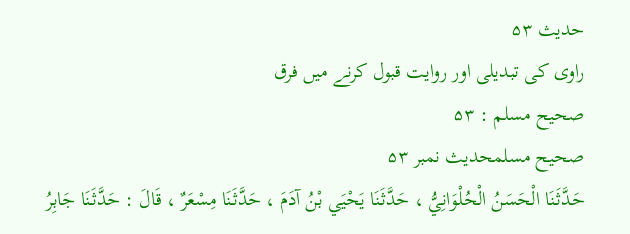حدیث ۵۳
راوی کی تبدیلی اور روایت قبول کرنے میں فرق
صحیح مسلم : ۵۳
صحیح مسلمحدیث نمبر ۵۳
حَدَّثَنَا الْحَسَنُ الْحُلْوَانِيُّ ، حَدَّثَنَا يَحْيَي بْنُ آدَمَ ، حَدَّثَنَا مِسْعَرٌ ، قَالَ : حَدَّثَنَا جَابِرُ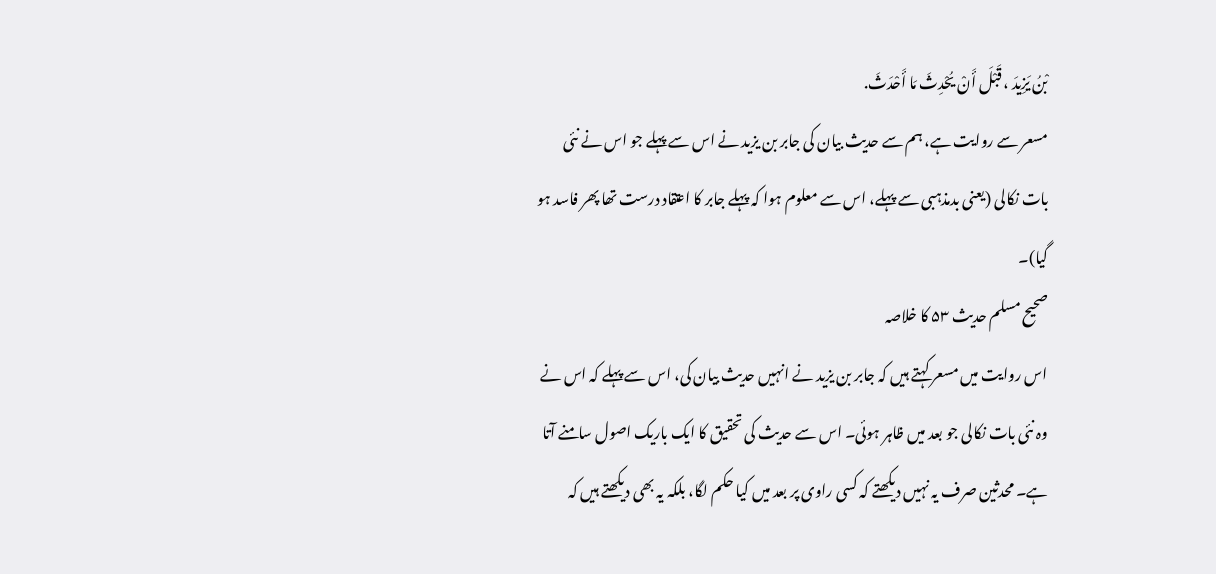بْنُ يَزِيدَ ، قَبْلَ أَنْ يُحْدِثَ مَا أَحْدَثَ.
مسعر سے روایت ہے، ہم سے حدیث بیان کی جابر بن یزید نے اس سے پہلے جو اس نے نئی بات نکالی (یعنی بدمذہبی سے پہلے، اس سے معلوم ہوا کہ پہلے جابر کا اعتقاد درست تھا پھر فاسد ہو گیا)۔
صحیح مسلم حدیث ۵۳ کا خلاصہ
اس روایت میں مسعر کہتے ہیں کہ جابر بن یزید نے انہیں حدیث بیان کی، اس سے پہلے کہ اس نے وہ نئی بات نکالی جو بعد میں ظاہر ہوئی۔ اس سے حدیث کی تحقیق کا ایک باریک اصول سامنے آتا ہے۔ محدثین صرف یہ نہیں دیکھتے کہ کسی راوی پر بعد میں کیا حکم لگا، بلکہ یہ بھی دیکھتے ہیں کہ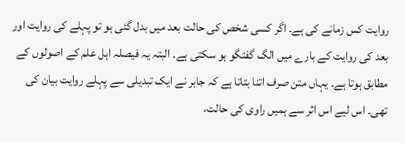روایت کس زمانے کی ہے۔ اگر کسی شخص کی حالت بعد میں بدل گئی ہو تو پہلے کی روایت اور بعد کی روایت کے بارے میں الگ گفتگو ہو سکتی ہے۔ البتہ یہ فیصلہ اہل علم کے اصولوں کے مطابق ہوتا ہے۔ یہاں متن صرف اتنا بتاتا ہے کہ جابر نے ایک تبدیلی سے پہلے روایت بیان کی تھی۔ اس لیے اس اثر سے ہمیں راوی کی حالت،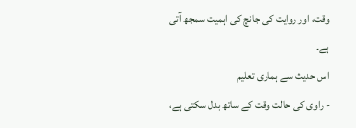وقت، اور روایت کی جانچ کی اہمیت سمجھ آتی ہے۔
اس حدیث سے ہماری تعلیم
- راوی کی حالت وقت کے ساتھ بدل سکتی ہے،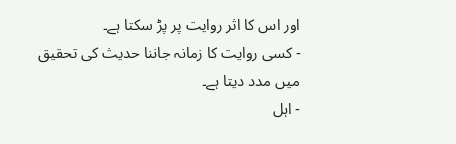اور اس کا اثر روایت پر پڑ سکتا ہے۔
- کسی روایت کا زمانہ جاننا حدیث کی تحقیق میں مدد دیتا ہے۔
- اہل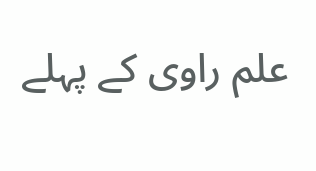علم راوی کے پہلے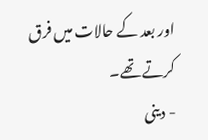اور بعد کے حالات میں فرق کرتے تھے۔
- دینی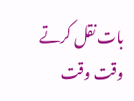بات نقل کرتے وقت وقت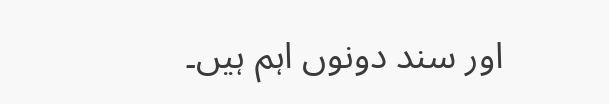اور سند دونوں اہم ہیں۔